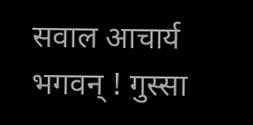सवाल आचार्य भगवन् ! गुस्सा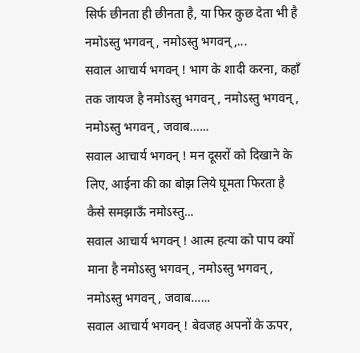सिर्फ छीनता ही छीनता है, या फिर कुछ देता भी है नमोऽस्तु भगवन्, नमोऽस्तु भगवन्,...
सवाल आचार्य भगवन् ! भाग के शादी करना, कहाँ तक जायज है नमोऽस्तु भगवन्, नमोऽस्तु भगवन्, नमोऽस्तु भगवन्, जवाब…...
सवाल आचार्य भगवन् ! मन दूसरों को दिखाने के लिए, आईना की का बोझ लिये घूमता फिरता है कैसे समझाऊँ नमोऽस्तु...
सवाल आचार्य भगवन् ! आत्म हत्या को पाप क्यों माना है नमोऽस्तु भगवन्, नमोऽस्तु भगवन्, नमोऽस्तु भगवन्, जवाब…...
सवाल आचार्य भगवन् ! बेवजह अपनों के ऊपर,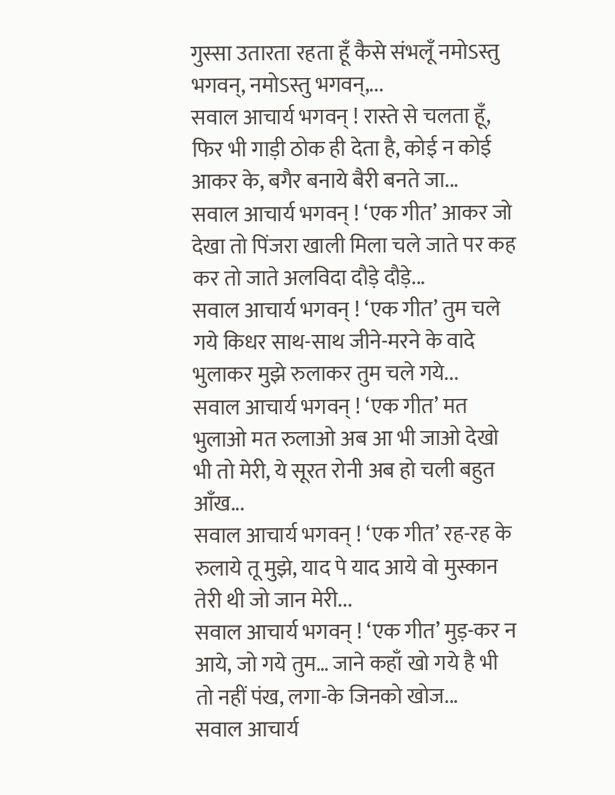गुस्सा उतारता रहता हूँ कैसे संभलूँ नमोऽस्तु भगवन्, नमोऽस्तु भगवन्,...
सवाल आचार्य भगवन् ! रास्ते से चलता हूँ, फिर भी गाड़ी ठोक ही देता है, कोई न कोई आकर के, बगैर बनाये बैरी बनते जा...
सवाल आचार्य भगवन् ! ‘एक गीत’ आकर जो देखा तो पिंजरा खाली मिला चले जाते पर कह कर तो जाते अलविदा दौड़े दौड़े...
सवाल आचार्य भगवन् ! ‘एक गीत’ तुम चले गये किधर साथ-साथ जीने-मरने के वादे भुलाकर मुझे रुलाकर तुम चले गये...
सवाल आचार्य भगवन् ! ‘एक गीत’ मत भुलाओ मत रुलाओ अब आ भी जाओ देखो भी तो मेरी, ये सूरत रोनी अब हो चली बहुत आँख...
सवाल आचार्य भगवन् ! ‘एक गीत’ रह-रह के रुलाये तू मुझे, याद पे याद आये वो मुस्कान तेरी थी जो जान मेरी...
सवाल आचार्य भगवन् ! ‘एक गीत’ मुड़-कर न आये, जो गये तुम… जाने कहाँ खो गये है भी तो नहीं पंख, लगा-के जिनको खोज...
सवाल आचार्य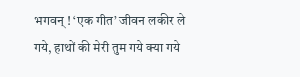भगवन् ! ‘एक गीत’ जीवन लकीर ले गये, हाथों की मेरी तुम गये क्या गये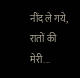नींद ले गये, रातों की मेरी...